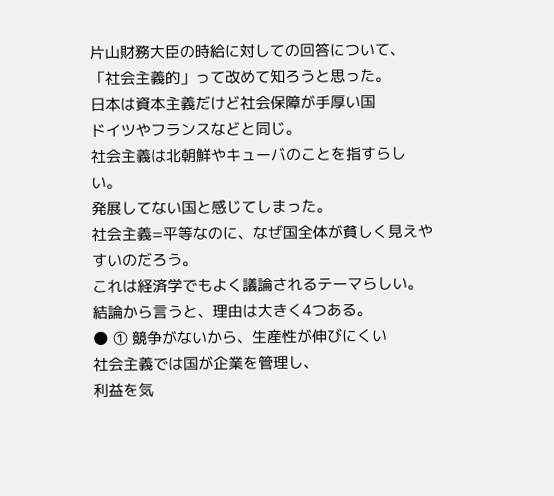片山財務大臣の時給に対しての回答について、「社会主義的」って改めて知ろうと思った。
日本は資本主義だけど社会保障が手厚い国
ドイツやフランスなどと同じ。
社会主義は北朝鮮やキューバのことを指すらしい。
発展してない国と感じてしまった。
社会主義=平等なのに、なぜ国全体が貧しく見えやすいのだろう。
これは経済学でもよく議論されるテーマらしい。
結論から言うと、理由は大きく4つある。
🌑 ① 競争がないから、生産性が伸びにくい
社会主義では国が企業を管理し、
利益を気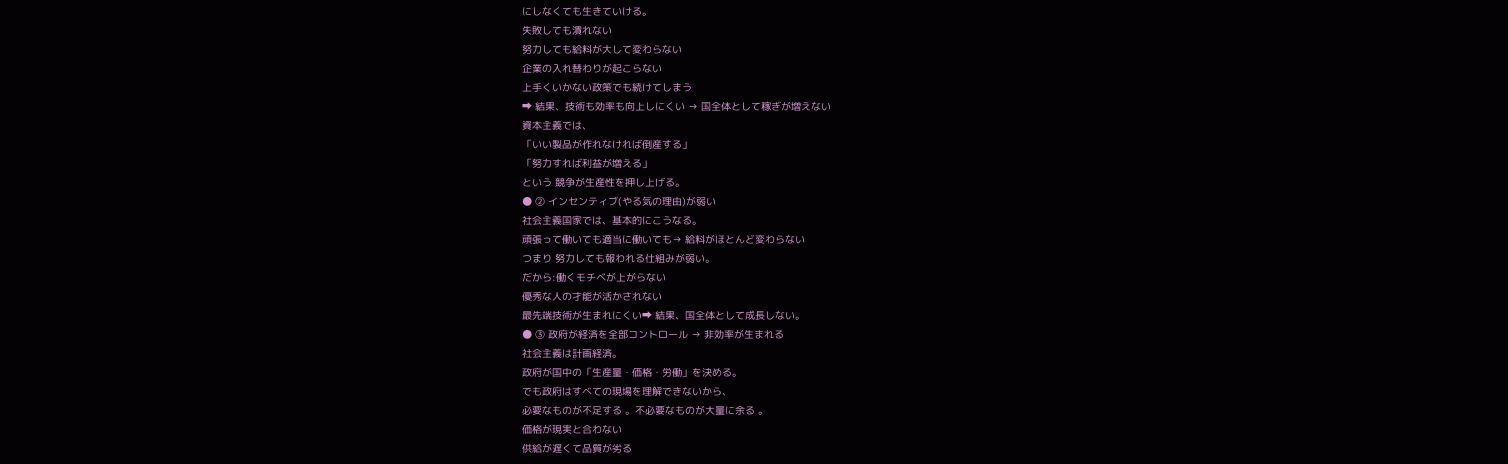にしなくても生きていける。
失敗しても潰れない
努力しても給料が大して変わらない
企業の入れ替わりが起こらない
上手くいかない政策でも続けてしまう
➡ 結果、技術も効率も向上しにくい → 国全体として稼ぎが増えない
資本主義では、
「いい製品が作れなければ倒産する」
「努力すれば利益が増える」
という 競争が生産性を押し上げる。
🌑 ② インセンティブ(やる気の理由)が弱い
社会主義国家では、基本的にこうなる。
頑張って働いても適当に働いても→ 給料がほとんど変わらない
つまり 努力しても報われる仕組みが弱い。
だから:働くモチベが上がらない
優秀な人の才能が活かされない
最先端技術が生まれにくい➡ 結果、国全体として成長しない。
🌑 ③ 政府が経済を全部コントロール → 非効率が生まれる
社会主義は計画経済。
政府が国中の「生産量・価格・労働」を決める。
でも政府はすべての現場を理解できないから、
必要なものが不足する 。不必要なものが大量に余る 。
価格が現実と合わない
供給が遅くて品質が劣る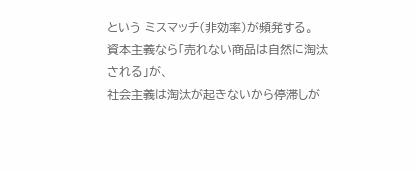という ミスマッチ(非効率)が頻発する。
資本主義なら「売れない商品は自然に淘汰される」が、
社会主義は淘汰が起きないから停滞しが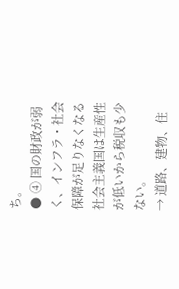ち。
🌑 ④ 国の財政が弱く、インフラ・社会保障が足りなくなる
社会主義国は生産性が低いから税収も少ない。
→ 道路、建物、住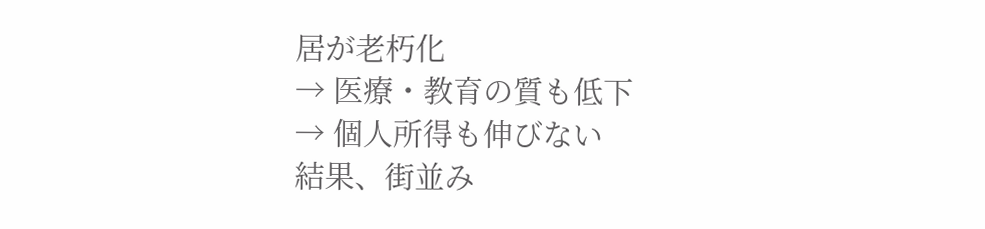居が老朽化
→ 医療・教育の質も低下
→ 個人所得も伸びない
結果、街並み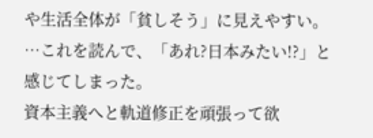や生活全体が「貧しそう」に見えやすい。
…これを読んで、「あれ?日本みたい!?」と感じてしまった。
資本主義へと軌道修正を頑張って欲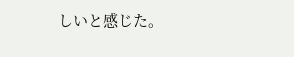しいと感じた。